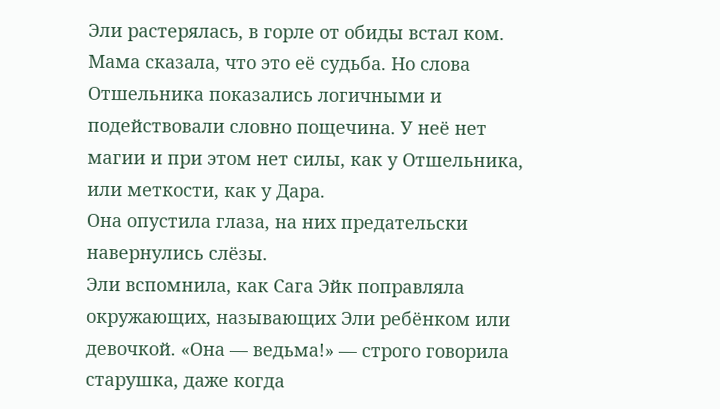Эли растерялась, в горле от обиды встал ком. Мама сказала, что это её судьба. Но слова Отшельника показались логичными и подействовали словно пощечина. У неё нет магии и при этом нет силы, как у Отшельника, или меткости, как у Дара.
Она опустила глаза, на них предательски навернулись слёзы.
Эли вспомнила, как Сага Эйк поправляла окружающих, называющих Эли ребёнком или девочкой. «Она — ведьма!» — строго говорила старушка, даже когда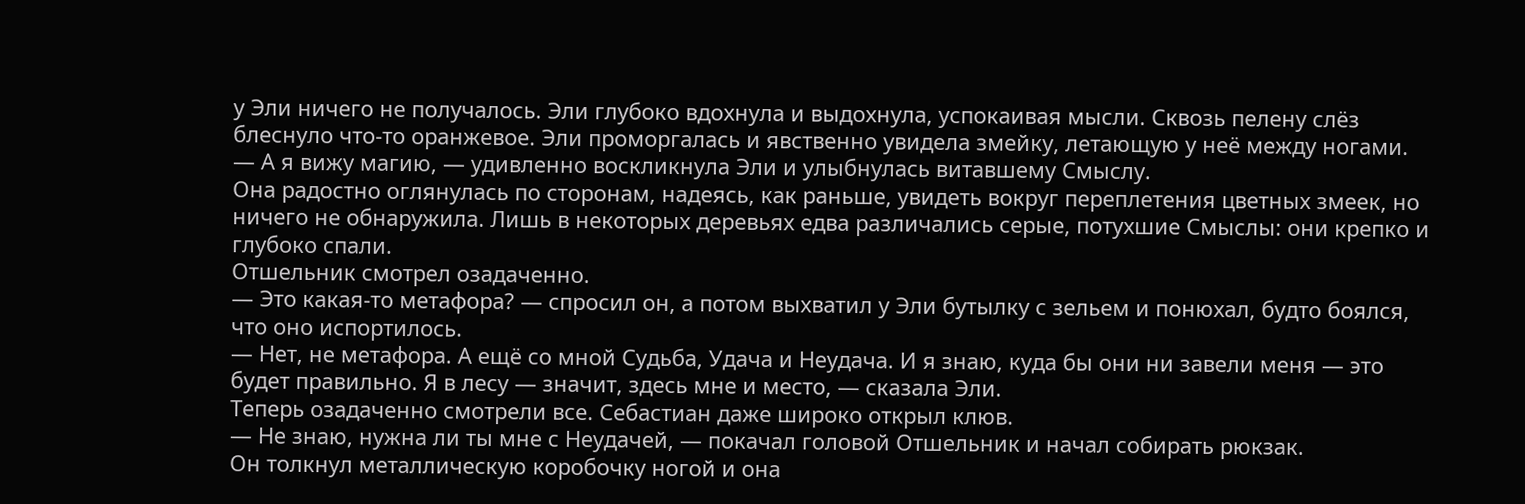у Эли ничего не получалось. Эли глубоко вдохнула и выдохнула, успокаивая мысли. Сквозь пелену слёз блеснуло что-то оранжевое. Эли проморгалась и явственно увидела змейку, летающую у неё между ногами.
— А я вижу магию, — удивленно воскликнула Эли и улыбнулась витавшему Смыслу.
Она радостно оглянулась по сторонам, надеясь, как раньше, увидеть вокруг переплетения цветных змеек, но ничего не обнаружила. Лишь в некоторых деревьях едва различались серые, потухшие Смыслы: они крепко и глубоко спали.
Отшельник смотрел озадаченно.
— Это какая-то метафора? — спросил он, а потом выхватил у Эли бутылку с зельем и понюхал, будто боялся, что оно испортилось.
— Нет, не метафора. А ещё со мной Судьба, Удача и Неудача. И я знаю, куда бы они ни завели меня — это будет правильно. Я в лесу — значит, здесь мне и место, — сказала Эли.
Теперь озадаченно смотрели все. Себастиан даже широко открыл клюв.
— Не знаю, нужна ли ты мне с Неудачей, — покачал головой Отшельник и начал собирать рюкзак.
Он толкнул металлическую коробочку ногой и она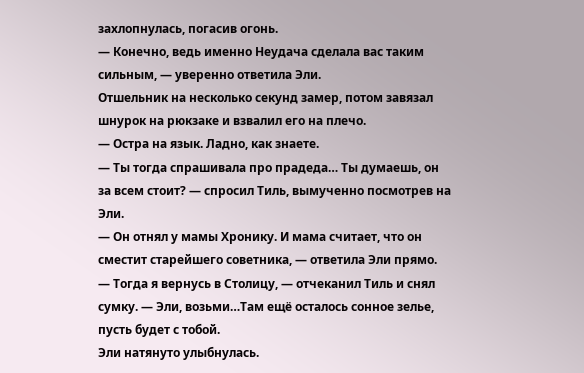захлопнулась, погасив огонь.
— Конечно, ведь именно Неудача сделала вас таким сильным, — уверенно ответила Эли.
Отшельник на несколько секунд замер, потом завязал шнурок на рюкзаке и взвалил его на плечо.
— Остра на язык. Ладно, как знаете.
— Ты тогда спрашивала про прадеда… Ты думаешь, он за всем стоит? — спросил Тиль, вымученно посмотрев на Эли.
— Он отнял у мамы Хронику. И мама считает, что он сместит старейшего советника, — ответила Эли прямо.
— Тогда я вернусь в Столицу, — отчеканил Тиль и снял сумку. — Эли, возьми…Там ещё осталось сонное зелье, пусть будет с тобой.
Эли натянуто улыбнулась.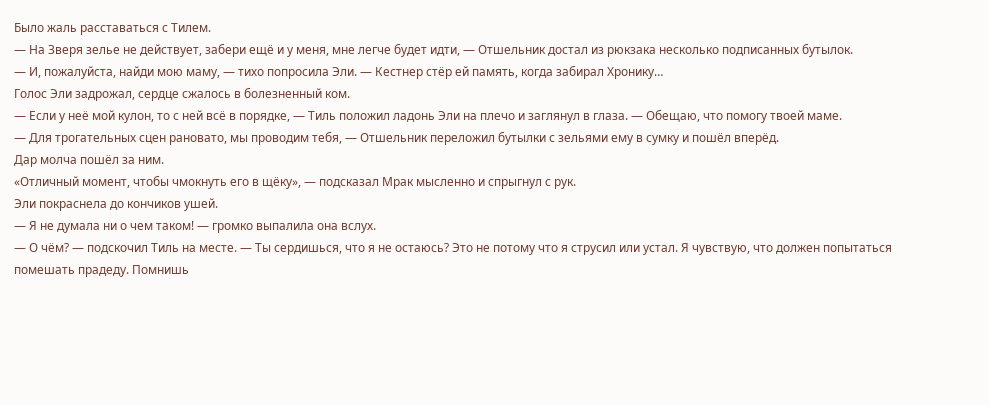Было жаль расставаться с Тилем.
— На Зверя зелье не действует, забери ещё и у меня, мне легче будет идти, — Отшельник достал из рюкзака несколько подписанных бутылок.
— И, пожалуйста, найди мою маму, — тихо попросила Эли. — Кестнер стёр ей память, когда забирал Хронику…
Голос Эли задрожал, сердце сжалось в болезненный ком.
— Если у неё мой кулон, то с ней всё в порядке, — Тиль положил ладонь Эли на плечо и заглянул в глаза. — Обещаю, что помогу твоей маме.
— Для трогательных сцен рановато, мы проводим тебя, — Отшельник переложил бутылки с зельями ему в сумку и пошёл вперёд.
Дар молча пошёл за ним.
«Отличный момент, чтобы чмокнуть его в щёку», — подсказал Мрак мысленно и спрыгнул с рук.
Эли покраснела до кончиков ушей.
— Я не думала ни о чем таком! — громко выпалила она вслух.
— О чём? — подскочил Тиль на месте. — Ты сердишься, что я не остаюсь? Это не потому что я струсил или устал. Я чувствую, что должен попытаться помешать прадеду. Помнишь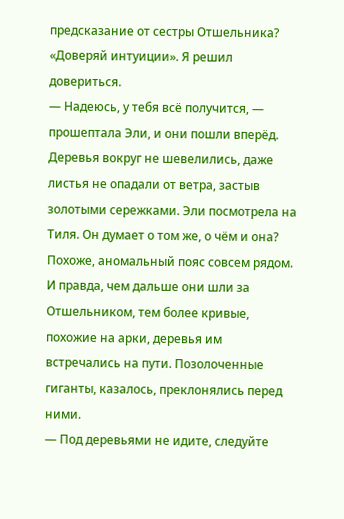предсказание от сестры Отшельника? «Доверяй интуиции». Я решил довериться.
— Надеюсь, у тебя всё получится, — прошептала Эли, и они пошли вперёд.
Деревья вокруг не шевелились, даже листья не опадали от ветра, застыв золотыми сережками. Эли посмотрела на Тиля. Он думает о том же, о чём и она? Похоже, аномальный пояс совсем рядом.
И правда, чем дальше они шли за Отшельником, тем более кривые, похожие на арки, деревья им встречались на пути. Позолоченные гиганты, казалось, преклонялись перед ними.
— Под деревьями не идите, следуйте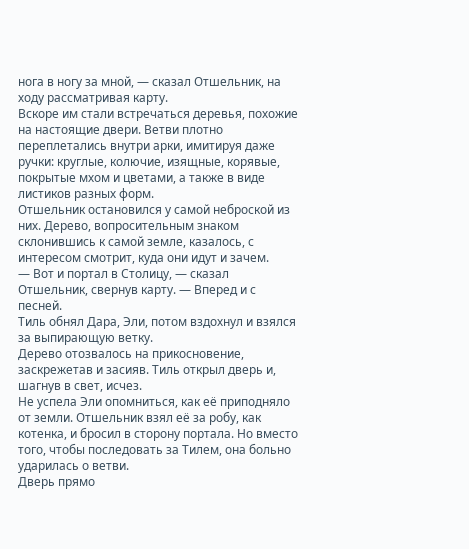нога в ногу за мной, — сказал Отшельник, на ходу рассматривая карту.
Вскоре им стали встречаться деревья, похожие на настоящие двери. Ветви плотно переплетались внутри арки, имитируя даже ручки: круглые, колючие, изящные, корявые, покрытые мхом и цветами, а также в виде листиков разных форм.
Отшельник остановился у самой неброской из них. Дерево, вопросительным знаком склонившись к самой земле, казалось, с интересом смотрит, куда они идут и зачем.
— Вот и портал в Столицу, — сказал Отшельник, свернув карту. — Вперед и с песней.
Тиль обнял Дара, Эли, потом вздохнул и взялся за выпирающую ветку.
Дерево отозвалось на прикосновение, заскрежетав и засияв. Тиль открыл дверь и, шагнув в свет, исчез.
Не успела Эли опомниться, как её приподняло от земли. Отшельник взял её за робу, как котенка, и бросил в сторону портала. Но вместо того, чтобы последовать за Тилем, она больно ударилась о ветви.
Дверь прямо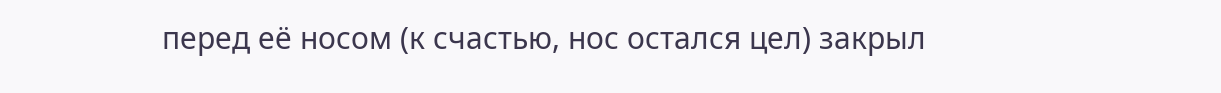перед её носом (к счастью, нос остался цел) закрыл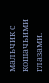мальчик с кошачьими глазами.